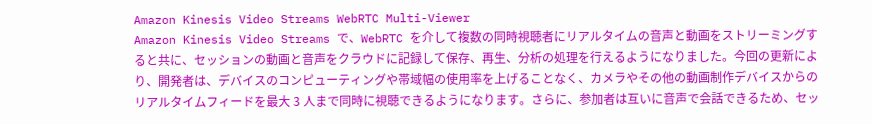Amazon Kinesis Video Streams WebRTC Multi-Viewer
Amazon Kinesis Video Streams で、WebRTC を介して複数の同時視聴者にリアルタイムの音声と動画をストリーミングすると共に、セッションの動画と音声をクラウドに記録して保存、再生、分析の処理を行えるようになりました。今回の更新により、開発者は、デバイスのコンピューティングや帯域幅の使用率を上げることなく、カメラやその他の動画制作デバイスからのリアルタイムフィードを最大 3 人まで同時に視聴できるようになります。さらに、参加者は互いに音声で会話できるため、セッ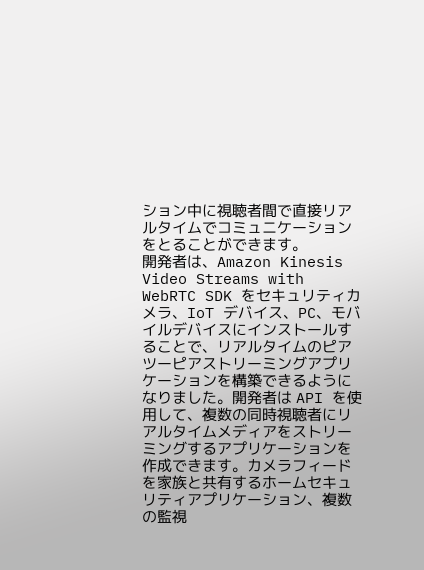ション中に視聴者間で直接リアルタイムでコミュニケーションをとることができます。
開発者は、Amazon Kinesis Video Streams with WebRTC SDK をセキュリティカメラ、IoT デバイス、PC、モバイルデバイスにインストールすることで、リアルタイムのピアツーピアストリーミングアプリケーションを構築できるようになりました。開発者は API を使用して、複数の同時視聴者にリアルタイムメディアをストリーミングするアプリケーションを作成できます。カメラフィードを家族と共有するホームセキュリティアプリケーション、複数の監視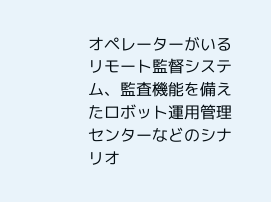オペレーターがいるリモート監督システム、監査機能を備えたロボット運用管理センターなどのシナリオ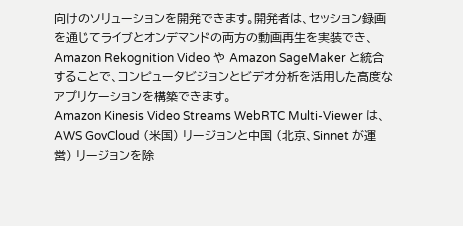向けのソリューションを開発できます。開発者は、セッション録画を通じてライブとオンデマンドの両方の動画再生を実装でき、Amazon Rekognition Video や Amazon SageMaker と統合することで、コンピュータビジョンとビデオ分析を活用した高度なアプリケーションを構築できます。
Amazon Kinesis Video Streams WebRTC Multi-Viewer は、AWS GovCloud (米国) リージョンと中国 (北京、Sinnet が運営) リージョンを除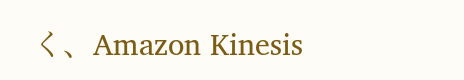く、Amazon Kinesis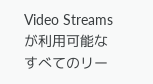Video Streams が利用可能なすべてのリー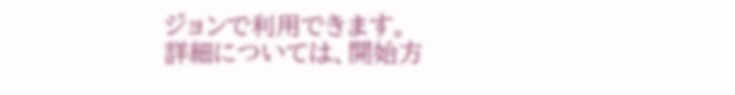ジョンで利用できます。
詳細については、開始方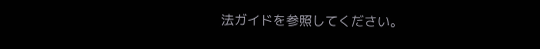法ガイドを参照してください。